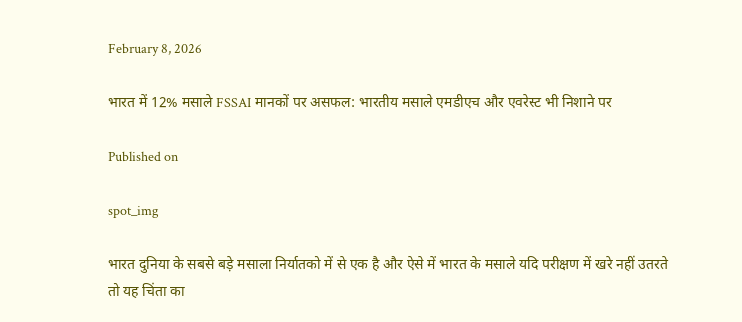February 8, 2026

भारत में 12% मसाले FSSAI मानकों पर असफल: भारतीय मसाले एमडीएच और एवरेस्ट भी निशाने पर

Published on

spot_img

भारत दुनिया के सबसे बड़े मसाला निर्यातको में से एक है और ऐसे में भारत के मसाले यदि परीक्षण में खरे नहीं उतरते तो यह चिंता का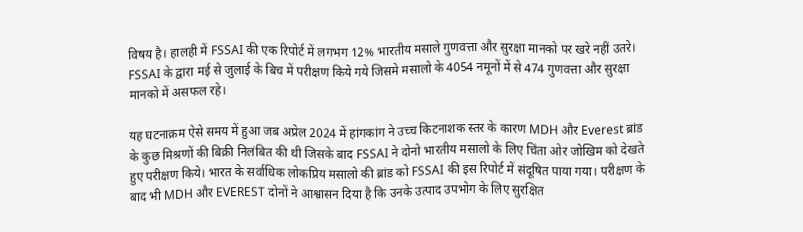विषय है। हालही में FSSAI की एक रिपोर्ट में लगभग 12% भारतीय मसाले गुणवत्ता और सुरक्षा मानको पर खरे नहीं उतरे। FSSAI के द्वारा मई से जुलाई के बिच में परीक्षण किये गये जिसमे मसालो के 4054 नमूनों में से 474 गुणवत्ता और सुरक्षा मानको में असफल रहे।

यह घटनाक्रम ऐसे समय में हुआ जब अप्रेल 2024 में हांगकांग ने उच्च किटनाशक स्तर के कारण MDH और Everest ब्रांड के कुछ मिश्रणों की बिक्री निलंबित की थी जिसके बाद FSSAI ने दोनो भारतीय मसालो के लिए चिंता ओर जोखिम को देखते हुए परीक्षण किये। भारत के सर्वाधिक लोकप्रिय मसालो की ब्रांड को FSSAI की इस रिपोर्ट में संदूषित पाया गया। परीक्षण के बाद भी MDH और EVEREST दोनों ने आश्वासन दिया है कि उनके उत्पाद उपभोग के लिए सुरक्षित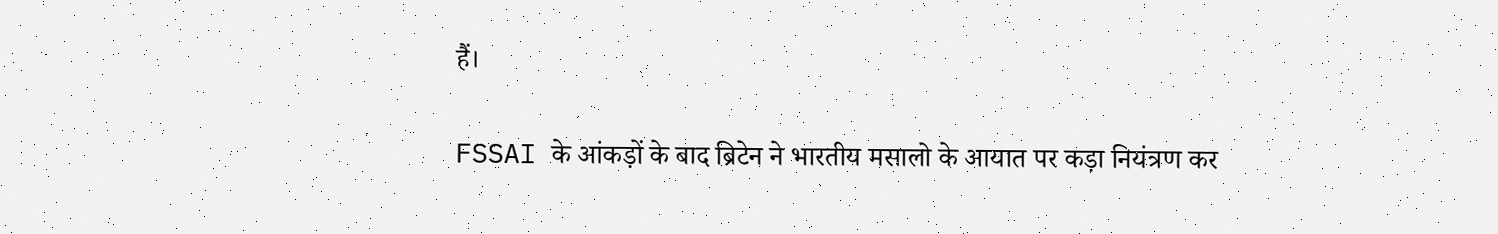हैं।

FSSAI के आंकड़ों के बाद ब्रिटेन ने भारतीय मसालो के आयात पर कड़ा नियंत्रण कर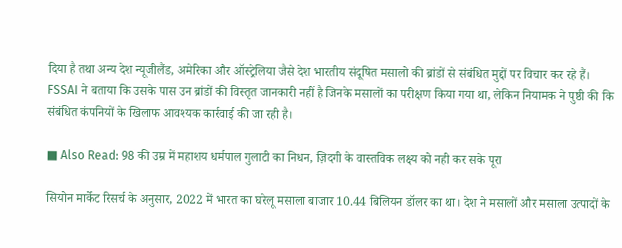दिया है तथा अन्य देश न्यूजीलैंड, अमेरिका और ऑस्ट्रेलिया जैसे देश भारतीय संदूषित मसालो की ब्रांडों से संबंधित मुद्दों पर विचार कर रहे हैं। FSSAI ने बताया कि उसके पास उन ब्रांडों की विस्तृत जानकारी नहीं है जिनके मसालों का परीक्षण किया गया था, लेकिन नियामक ने पुष्ठी की कि संबंधित कंपनियों के खिलाफ आवश्यक कार्रवाई की जा रही है।

■ Also Read: 98 की उम्र में महाशय धर्मपाल गुलाटी का निधन, ज़िदगी के वास्तविक लक्ष्य को नही कर सके पूरा

सियोन मार्केट रिसर्च के अनुसार, 2022 में भारत का घरेलू मसाला बाजार 10.44 बिलियन डॉलर का था। देश ने मसालों और मसाला उत्पादों के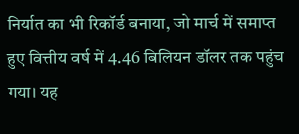निर्यात का भी रिकॉर्ड बनाया, जो मार्च में समाप्त हुए वित्तीय वर्ष में 4.46 बिलियन डॉलर तक पहुंच गया। यह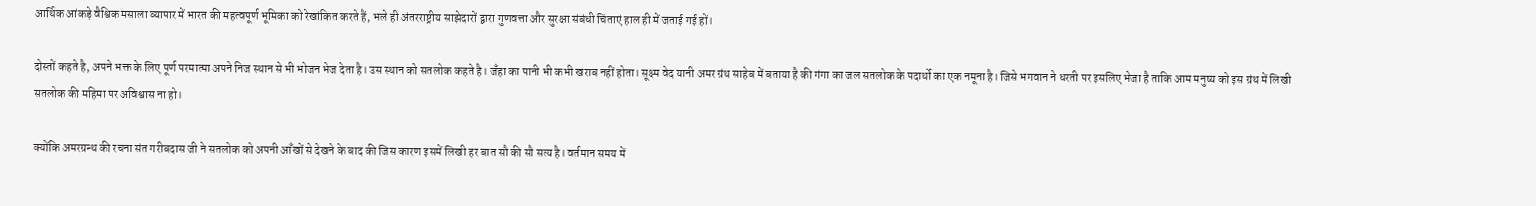आर्थिक आंकड़े वैश्विक मसाला व्यापार में भारत की महत्वपूर्ण भूमिका को रेखांकित करते हैं, भले ही अंतरराष्ट्रीय साझेदारों द्वारा गुणवत्ता और सुरक्षा संबंधी चिंताएं हाल ही में जताई गई हों।

दोस्तों कहते है, अपने भक्त के लिए पूर्ण परमात्मा अपने निज स्थान से भी भोजन भेज देता है। उस स्थान को सतलोक कहते है। जँहा का पानी भी कभी खराब नहीं होता। सूक्ष्म वेद यानी अमर ग्रंथ साहेब में बताया है की गंगा का जल सतलोक के पदार्थो का एक नमूना है। जिसे भगवान ने धरती पर इसलिए भेजा है ताकि आम मनुष्य को इस ग्रंथ में लिखी सतलोक की महिमा पर अविश्वास ना हो।

क्योंकि अमरग्रन्थ की रचना संत गरीबदास जी ने सतलोक को अपनी आँखों से देखने के बाद की जिस कारण इसमें लिखी हर बात सौ की सौ सत्य है। वर्तमान समय में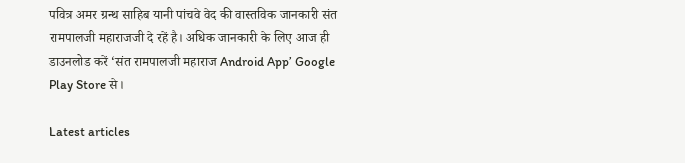पवित्र अमर ग्रन्थ साहिब यानी पांचवे वेद की वास्तविक जानकारी संत रामपालजी महाराजजी दे रहें है। अधिक जानकारी के लिए आज ही डाउनलोड करें ‘संत रामपालजी महाराज Android App’ Google Play Store से।

Latest articles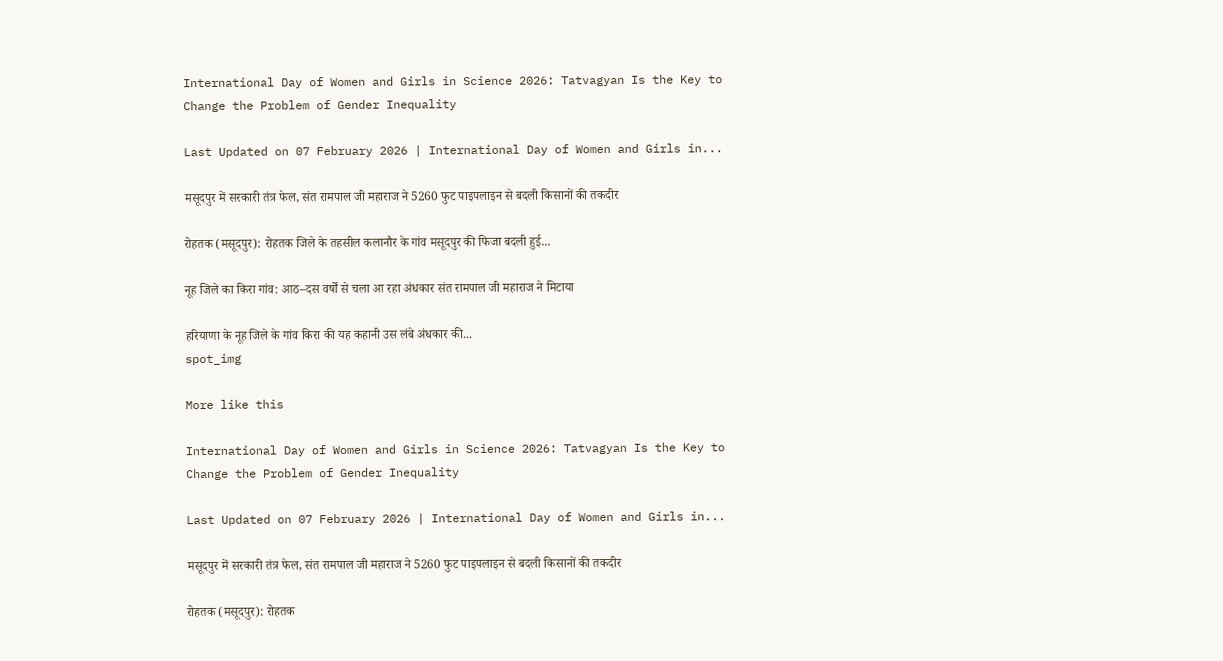International Day of Women and Girls in Science 2026: Tatvagyan Is the Key to Change the Problem of Gender Inequality

Last Updated on 07 February 2026 | International Day of Women and Girls in...

मसूदपुर में सरकारी तंत्र फेल, संत रामपाल जी महाराज ने 5260 फुट पाइपलाइन से बदली किसानों की तकदीर

रोहतक (मसूदपुर): रोहतक जिले के तहसील कलानौर के गांव मसूदपुर की फिजा बदली हुई...

नूह जिले का किरा गांव: आठ–दस वर्षों से चला आ रहा अंधकार संत रामपाल जी महाराज ने मिटाया

हरियाणा के नूह जिले के गांव किरा की यह कहानी उस लंबे अंधकार की...
spot_img

More like this

International Day of Women and Girls in Science 2026: Tatvagyan Is the Key to Change the Problem of Gender Inequality

Last Updated on 07 February 2026 | International Day of Women and Girls in...

मसूदपुर में सरकारी तंत्र फेल, संत रामपाल जी महाराज ने 5260 फुट पाइपलाइन से बदली किसानों की तकदीर

रोहतक (मसूदपुर): रोहतक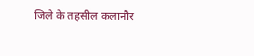जिले के तहसील कलानौर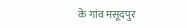के गांव मसूदपुर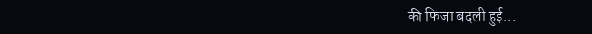की फिजा बदली हुई...